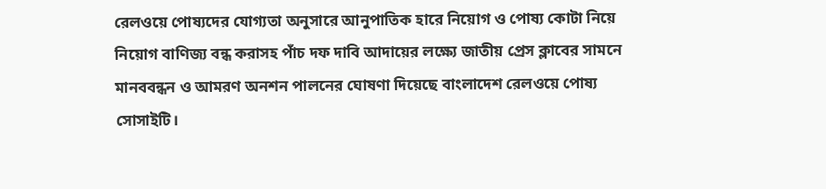রেলওয়ে পোষ্যদের যোগ্যতা অনুসারে আনুপাতিক হারে নিয়োগ ও পোষ্য কোটা নিয়ে নিয়োগ বাণিজ্য বন্ধ করাসহ পাঁচ দফ দাবি আদায়ের লক্ষ্যে জাতীয় প্রেস ক্লাবের সামনে মানববন্ধন ও আমরণ অনশন পালনের ঘোষণা দিয়েছে বাংলাদেশ রেলওয়ে পোষ্য সোসাইটি।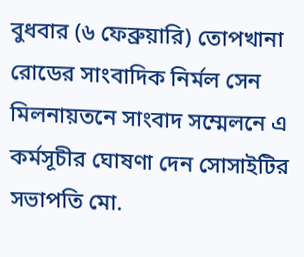বুধবার (৬ ফেব্রুয়ারি) তোপখানা রোডের সাংবাদিক নির্মল সেন মিলনায়তনে সাংবাদ সম্মেলনে এ কর্মসূচীর ঘোষণা দেন সোসাইটির সভাপতি মো.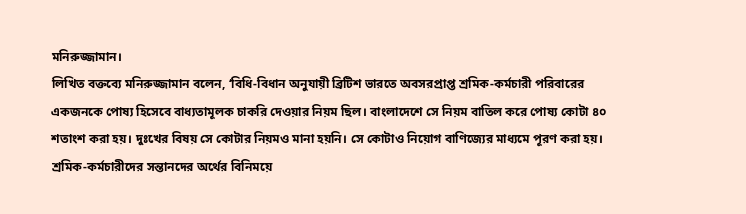মনিরুজ্জামান।
লিখিত বক্তব্যে মনিরুজ্জামান বলেন, ‘বিধি-বিধান অনুযায়ী ব্রিটিশ ভারতে অবসরপ্রাপ্ত শ্রমিক-কর্মচারী পরিবারের একজনকে পোষ্য হিসেবে বাধ্যতামূলক চাকরি দেওয়ার নিয়ম ছিল। বাংলাদেশে সে নিয়ম বাতিল করে পোষ্য কোটা ৪০ শতাংশ করা হয়। দুঃখের বিষয় সে কোটার নিয়মও মানা হয়নি। সে কোটাও নিয়োগ বাণিজ্যের মাধ্যমে পূরণ করা হয়। শ্রমিক-কর্মচারীদের সন্তানদের অর্থের বিনিময়ে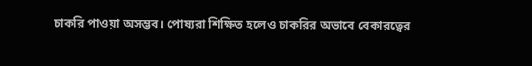চাকরি পাওয়া অসম্ভব। পোষ্যরা শিক্ষিত হলেও চাকরির অভাবে বেকারত্বের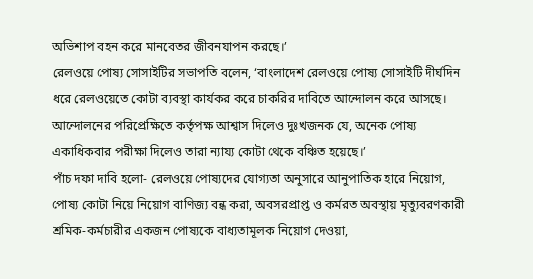অভিশাপ বহন করে মানবেতর জীবনযাপন করছে।’
রেলওয়ে পোষ্য সোসাইটির সভাপতি বলেন, ‘বাংলাদেশ রেলওয়ে পোষ্য সোসাইটি দীর্ঘদিন ধরে রেলওয়েতে কোটা ব্যবস্থা কার্যকর করে চাকরির দাবিতে আন্দোলন করে আসছে। আন্দোলনের পরিপ্রেক্ষিতে কর্তৃপক্ষ আশ্বাস দিলেও দুঃখজনক যে, অনেক পোষ্য একাধিকবার পরীক্ষা দিলেও তারা ন্যায্য কোটা থেকে বঞ্চিত হয়েছে।’
পাঁচ দফা দাবি হলো- রেলওয়ে পোষ্যদের যোগ্যতা অনুসারে আনুপাতিক হারে নিয়োগ, পোষ্য কোটা নিয়ে নিয়োগ বাণিজ্য বন্ধ করা, অবসরপ্রাপ্ত ও কর্মরত অবস্থায় মৃত্যুবরণকারী শ্রমিক-কর্মচারীর একজন পোষ্যকে বাধ্যতামূলক নিয়োগ দেওয়া,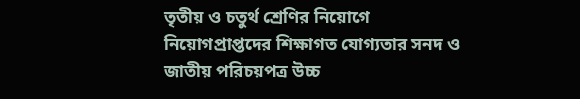তৃতীয় ও চতুর্থ শ্রেণির নিয়োগে নিয়োগপ্রাপ্তদের শিক্ষাগত যোগ্যতার সনদ ও জাতীয় পরিচয়পত্র উচ্চ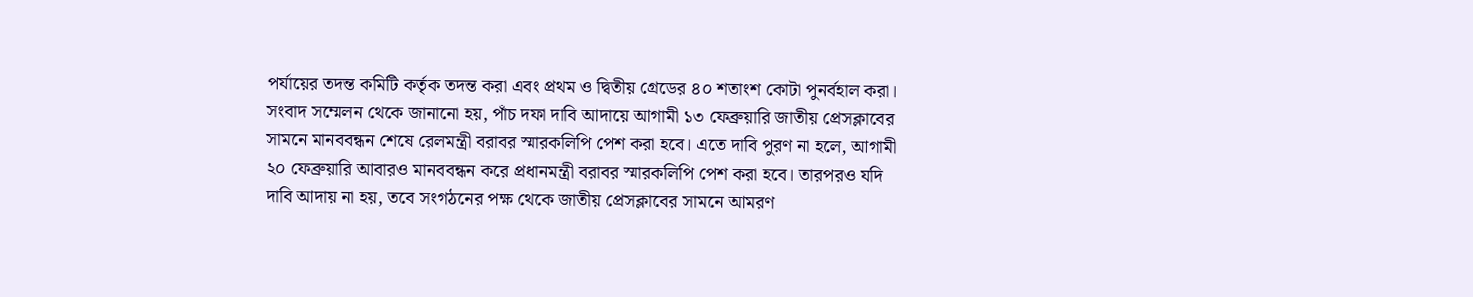পর্যায়ের তদন্ত কমিটি কর্তৃক তদন্ত করা এবং প্রথম ও দ্বিতীয় গ্রেডের ৪০ শতাংশ কোটা পুনর্বহাল করা।
সংবাদ সম্মেলন থেকে জানানো হয়, পাঁচ দফা দাবি আদায়ে আগামী ১৩ ফেব্রুয়ারি জাতীয় প্রেসক্লাবের সামনে মানববন্ধন শেষে রেলমন্ত্রী বরাবর স্মারকলিপি পেশ করা হবে। এতে দাবি পুরণ না হলে, আগামী ২০ ফেব্রুয়ারি আবারও মানববন্ধন করে প্রধানমন্ত্রী বরাবর স্মারকলিপি পেশ করা হবে। তারপরও যদি দাবি আদায় না হয়, তবে সংগঠনের পক্ষ থেকে জাতীয় প্রেসক্লাবের সামনে আমরণ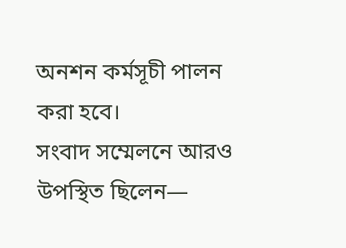অনশন কর্মসূচী পালন করা হবে।
সংবাদ সম্মেলনে আরও উপস্থিত ছিলেন—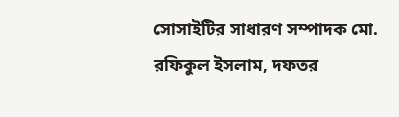সোসাইটির সাধারণ সম্পাদক মো. রফিকুল ইসলাম, দফতর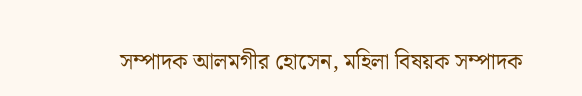সম্পাদক আলমগীর হোসেন, মহিলা বিষয়ক সম্পাদক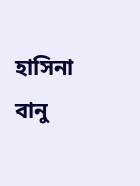হাসিনা বানু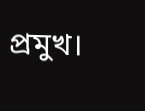প্রমুখ।